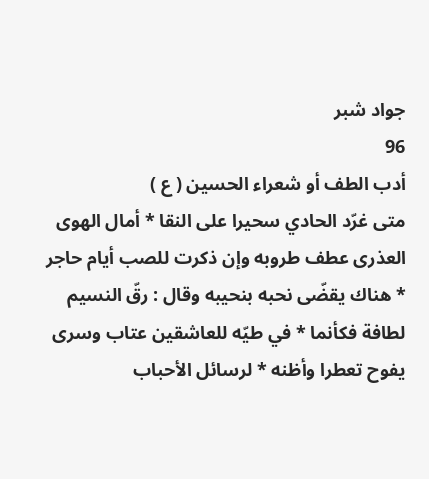جواد شبر
96
أدب الطف أو شعراء الحسين ( ع )
متى غرّد الحادي سحيرا على النقا * أمال الهوى العذرى عطف طروبه وإن ذكرت للصب أيام حاجر * هناك يقضّى نحبه بنحيبه وقال : رقّ النسيم لطافة فكأنما * في طيّه للعاشقين عتاب وسرى يفوح تعطرا وأظنه * لرسائل الأحباب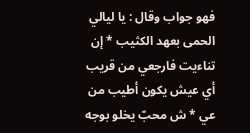فهو جواب وقال : يا ليالي الحمى بعهد الكثيب * إن تناءيت فارجعي من قريب أي عيش يكون أطيب من عي * ش محبّ يخلو بوجه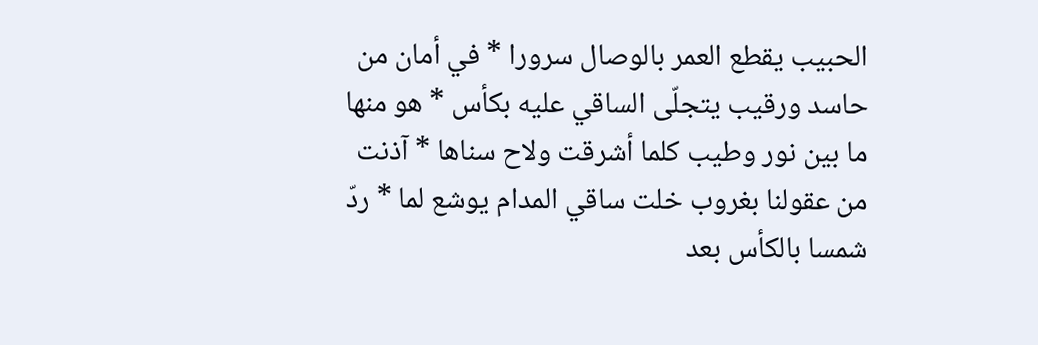الحبيب يقطع العمر بالوصال سرورا * في أمان من حاسد ورقيب يتجلّى الساقي عليه بكأس * هو منها ما بين نور وطيب كلما أشرقت ولاح سناها * آذنت من عقولنا بغروب خلت ساقي المدام يوشع لما * ردّ شمسا بالكأس بعد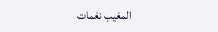المغيب نغمات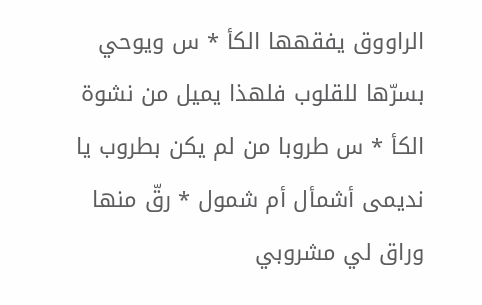الراووق يفقهها الكأ * س ويوحي بسرّها للقلوب فلهذا يميل من نشوة الكأ * س طروبا من لم يكن بطروب يا نديمى أشمأل أم شمول * رقّ منها وراق لي مشروبي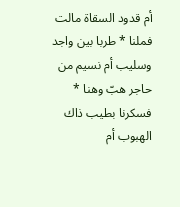أم قدود السقاة مالت فملنا * طربا بين واجد وسليب أم نسيم من حاجر هبّ وهنا * فسكرنا بطيب ذاك الهبوب أم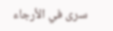سرى في الأرجاء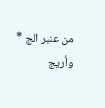من عنبر الج * وأريج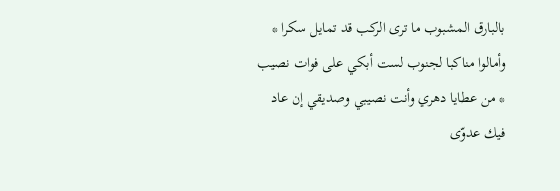بالبارق المشبوب ما ترى الركب قد تمايل سكرا * وأمالوا مناكبا لجنوب لست أبكي على فوات نصيب * من عطايا دهري وأنت نصيبي وصديقي إن عاد فيك عدوّى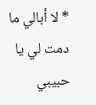* لا أبالي ما دمت لي يا حبيبي